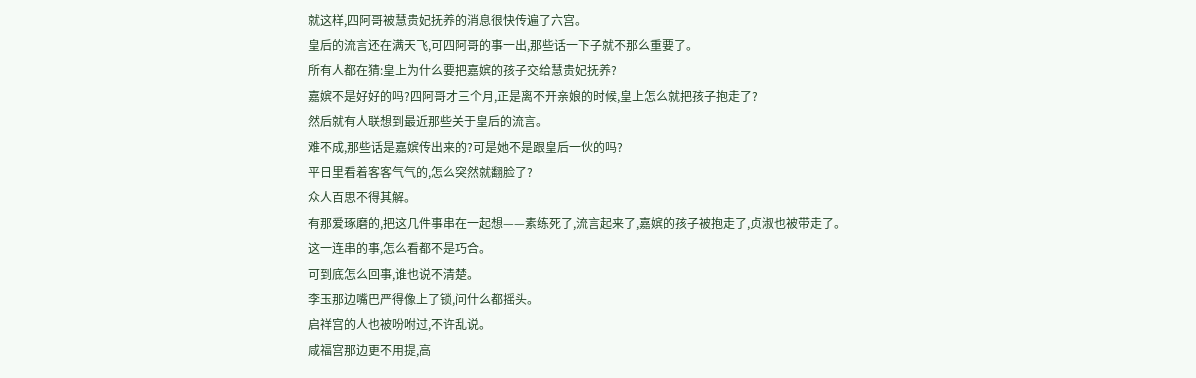就这样,四阿哥被慧贵妃抚养的消息很快传遍了六宫。
皇后的流言还在满天飞,可四阿哥的事一出,那些话一下子就不那么重要了。
所有人都在猜:皇上为什么要把嘉嫔的孩子交给慧贵妃抚养?
嘉嫔不是好好的吗?四阿哥才三个月,正是离不开亲娘的时候,皇上怎么就把孩子抱走了?
然后就有人联想到最近那些关于皇后的流言。
难不成,那些话是嘉嫔传出来的?可是她不是跟皇后一伙的吗?
平日里看着客客气气的,怎么突然就翻脸了?
众人百思不得其解。
有那爱琢磨的,把这几件事串在一起想——素练死了,流言起来了,嘉嫔的孩子被抱走了,贞淑也被带走了。
这一连串的事,怎么看都不是巧合。
可到底怎么回事,谁也说不清楚。
李玉那边嘴巴严得像上了锁,问什么都摇头。
启祥宫的人也被吩咐过,不许乱说。
咸福宫那边更不用提,高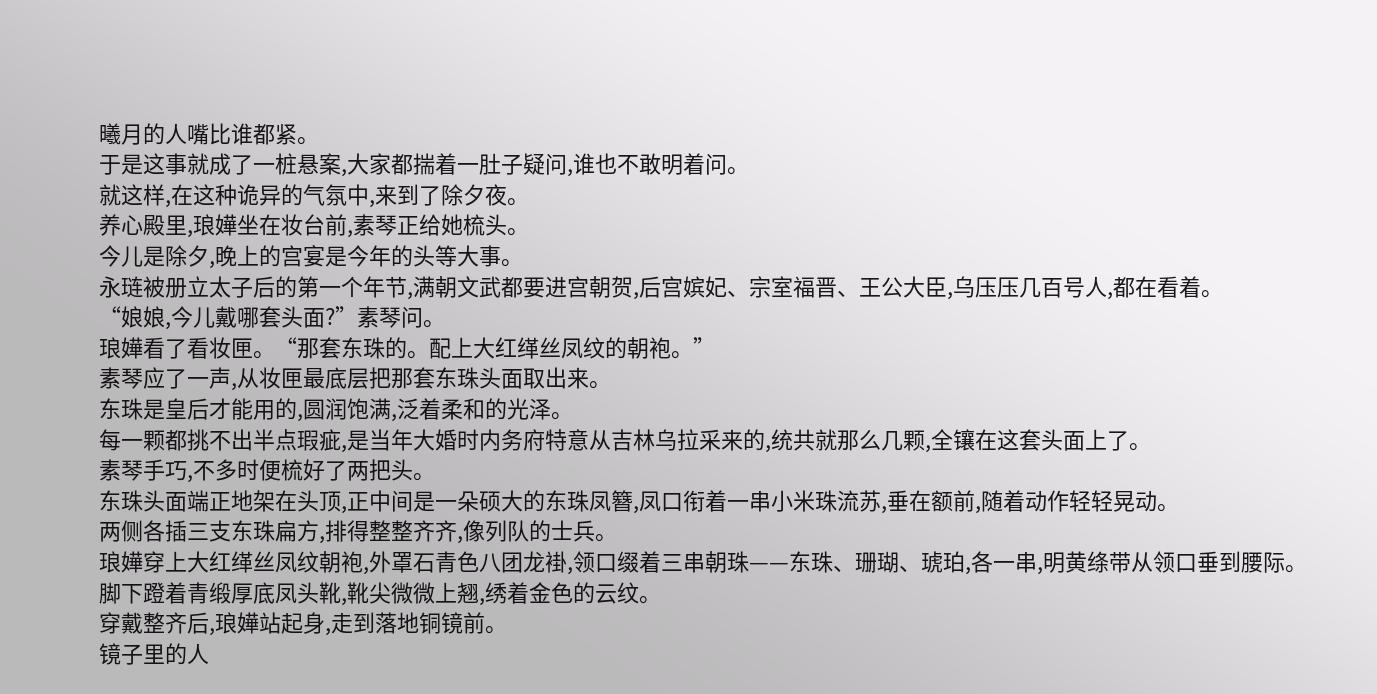曦月的人嘴比谁都紧。
于是这事就成了一桩悬案,大家都揣着一肚子疑问,谁也不敢明着问。
就这样,在这种诡异的气氛中,来到了除夕夜。
养心殿里,琅嬅坐在妆台前,素琴正给她梳头。
今儿是除夕,晚上的宫宴是今年的头等大事。
永琏被册立太子后的第一个年节,满朝文武都要进宫朝贺,后宫嫔妃、宗室福晋、王公大臣,乌压压几百号人,都在看着。
“娘娘,今儿戴哪套头面?”素琴问。
琅嬅看了看妆匣。“那套东珠的。配上大红缂丝凤纹的朝袍。”
素琴应了一声,从妆匣最底层把那套东珠头面取出来。
东珠是皇后才能用的,圆润饱满,泛着柔和的光泽。
每一颗都挑不出半点瑕疵,是当年大婚时内务府特意从吉林乌拉采来的,统共就那么几颗,全镶在这套头面上了。
素琴手巧,不多时便梳好了两把头。
东珠头面端正地架在头顶,正中间是一朵硕大的东珠凤簪,凤口衔着一串小米珠流苏,垂在额前,随着动作轻轻晃动。
两侧各插三支东珠扁方,排得整整齐齐,像列队的士兵。
琅嬅穿上大红缂丝凤纹朝袍,外罩石青色八团龙褂,领口缀着三串朝珠——东珠、珊瑚、琥珀,各一串,明黄绦带从领口垂到腰际。
脚下蹬着青缎厚底凤头靴,靴尖微微上翘,绣着金色的云纹。
穿戴整齐后,琅嬅站起身,走到落地铜镜前。
镜子里的人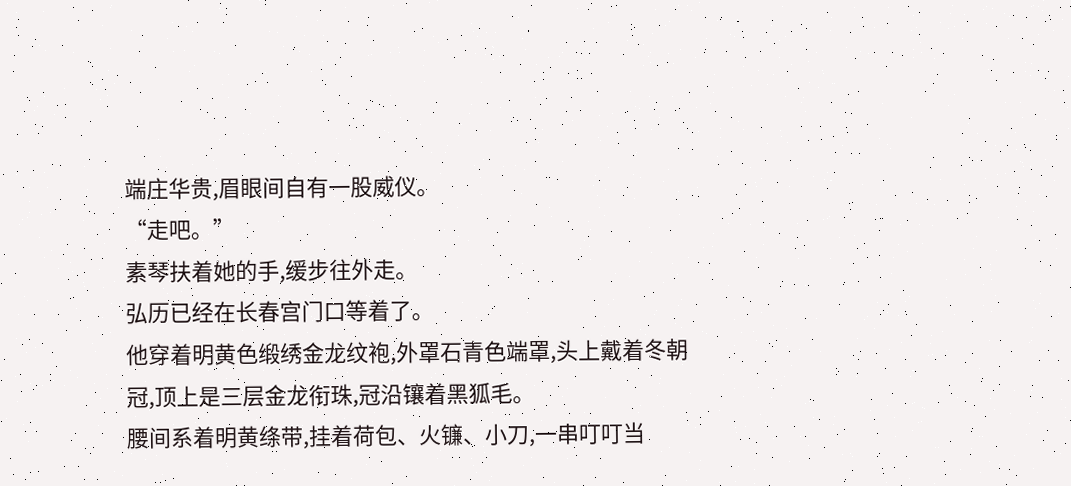端庄华贵,眉眼间自有一股威仪。
“走吧。”
素琴扶着她的手,缓步往外走。
弘历已经在长春宫门口等着了。
他穿着明黄色缎绣金龙纹袍,外罩石青色端罩,头上戴着冬朝冠,顶上是三层金龙衔珠,冠沿镶着黑狐毛。
腰间系着明黄绦带,挂着荷包、火镰、小刀,一串叮叮当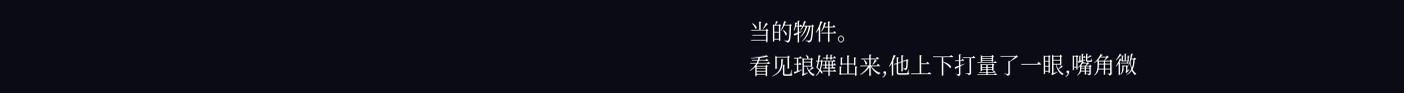当的物件。
看见琅嬅出来,他上下打量了一眼,嘴角微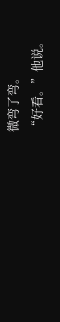微弯了弯。
“好看。”他说。